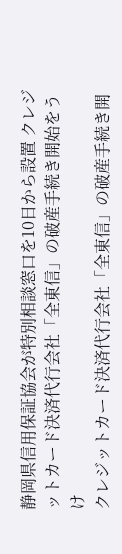静岡県信用保証協会が特別相談窓口を10日から設置 クレジットカード決済代行会社「全東信」の破産手続き開始をうけ
クレジットカード決済代行会社「全東信」の破産手続き開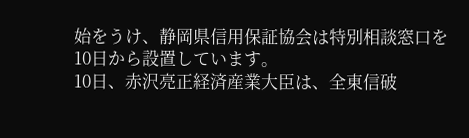始をうけ、静岡県信用保証協会は特別相談窓口を10日から設置しています。
10日、赤沢亮正経済産業大臣は、全東信破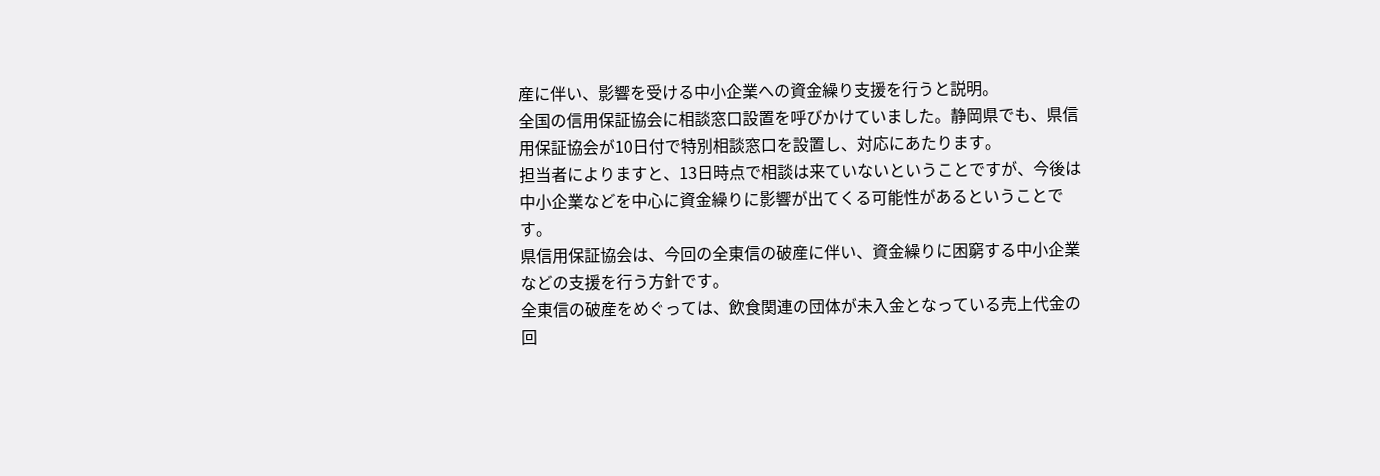産に伴い、影響を受ける中小企業への資金繰り支援を行うと説明。
全国の信用保証協会に相談窓口設置を呼びかけていました。静岡県でも、県信用保証協会が10日付で特別相談窓口を設置し、対応にあたります。
担当者によりますと、13日時点で相談は来ていないということですが、今後は中小企業などを中心に資金繰りに影響が出てくる可能性があるということです。
県信用保証協会は、今回の全東信の破産に伴い、資金繰りに困窮する中小企業などの支援を行う方針です。
全東信の破産をめぐっては、飲食関連の団体が未入金となっている売上代金の回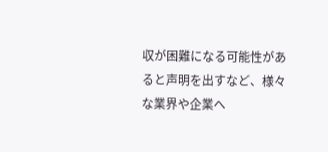収が困難になる可能性があると声明を出すなど、様々な業界や企業へ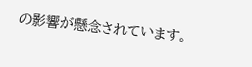の影響が懸念されています。